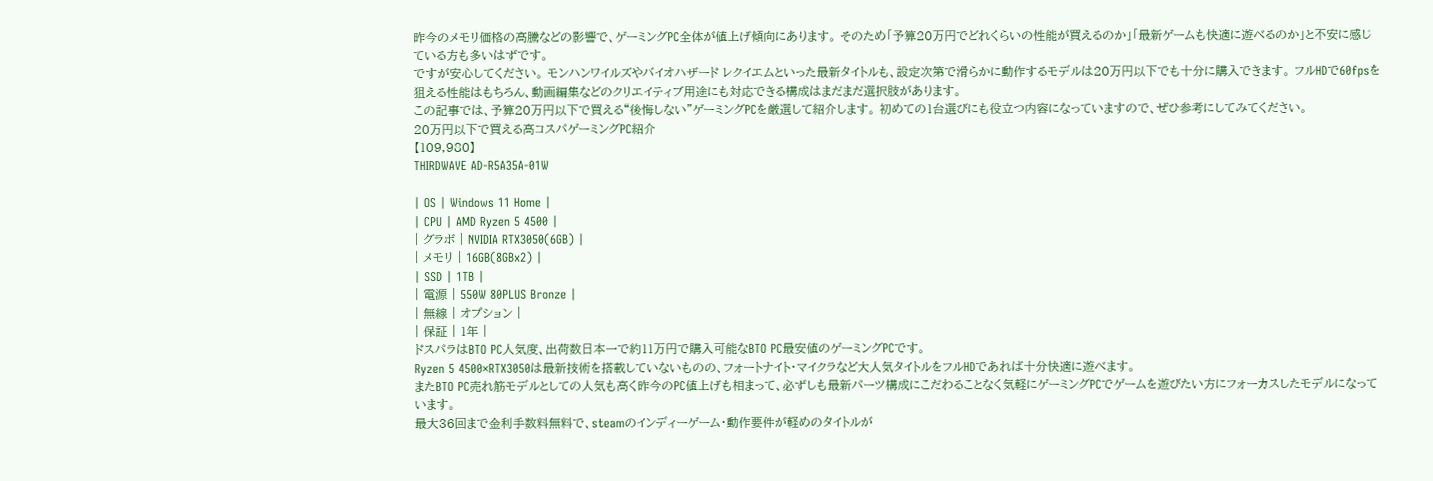昨今のメモリ価格の高騰などの影響で、ゲーミングPC全体が値上げ傾向にあります。 そのため「予算20万円でどれくらいの性能が買えるのか」「最新ゲームも快適に遊べるのか」と不安に感じている方も多いはずです。
ですが安心してください。 モンハンワイルズやバイオハザード レクイエムといった最新タイトルも、設定次第で滑らかに動作するモデルは20万円以下でも十分に購入できます。 フルHDで60fpsを狙える性能はもちろん、動画編集などのクリエイティブ用途にも対応できる構成はまだまだ選択肢があります。
この記事では、予算20万円以下で買える“後悔しない”ゲーミングPCを厳選して紹介します。 初めての1台選びにも役立つ内容になっていますので、ぜひ参考にしてみてください。
20万円以下で買える高コスパゲーミングPC紹介
【109,980】
THIRDWAVE AD-R5A35A-01W

| OS | Windows 11 Home |
| CPU | AMD Ryzen 5 4500 |
| グラボ | NVIDIA RTX3050(6GB) |
| メモリ | 16GB(8GBx2) |
| SSD | 1TB |
| 電源 | 550W 80PLUS Bronze |
| 無線 | オプション |
| 保証 | 1年 |
ドスパラはBTO PC人気度、出荷数日本一で約11万円で購入可能なBTO PC最安値のゲーミングPCです。
Ryzen 5 4500×RTX3050は最新技術を搭載していないものの、フォートナイト・マイクラなど大人気タイトルをフルHDであれば十分快適に遊べます。
またBTO PC売れ筋モデルとしての人気も高く昨今のPC値上げも相まって、必ずしも最新パーツ構成にこだわることなく気軽にゲーミングPCでゲームを遊びたい方にフォーカスしたモデルになっています。
最大36回まで金利手数料無料で、steamのインディーゲーム・動作要件が軽めのタイトルが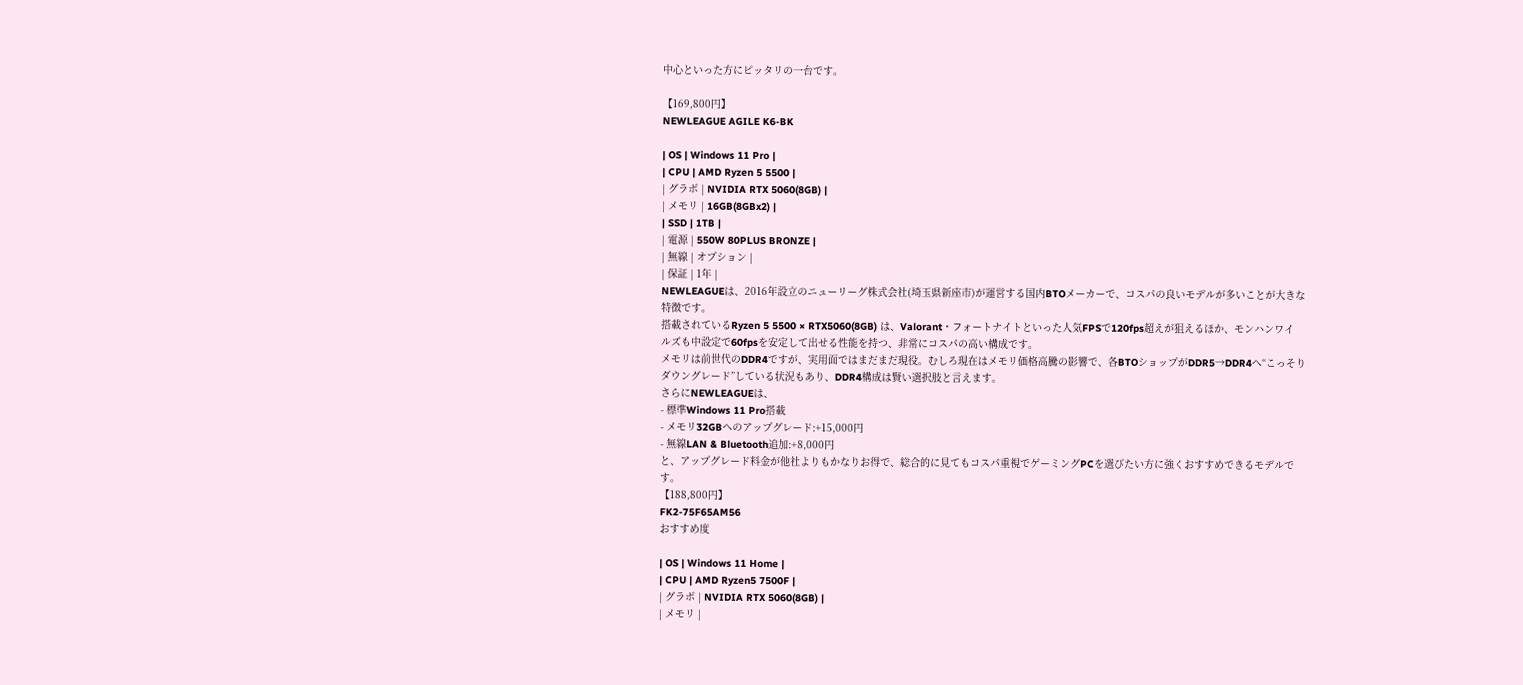中心といった方にピッタリの一台です。

【169,800円】
NEWLEAGUE AGILE K6-BK

| OS | Windows 11 Pro |
| CPU | AMD Ryzen 5 5500 |
| グラボ | NVIDIA RTX 5060(8GB) |
| メモリ | 16GB(8GBx2) |
| SSD | 1TB |
| 電源 | 550W 80PLUS BRONZE |
| 無線 | オプション |
| 保証 | 1年 |
NEWLEAGUEは、2016年設立のニューリーグ株式会社(埼玉県新座市)が運営する国内BTOメーカーで、コスパの良いモデルが多いことが大きな特徴です。
搭載されているRyzen 5 5500 × RTX5060(8GB) は、Valorant・フォートナイトといった人気FPSで120fps超えが狙えるほか、モンハンワイルズも中設定で60fpsを安定して出せる性能を持つ、非常にコスパの高い構成です。
メモリは前世代のDDR4ですが、実用面ではまだまだ現役。むしろ現在はメモリ価格高騰の影響で、各BTOショップがDDR5→DDR4へ“こっそりダウングレード”している状況もあり、DDR4構成は賢い選択肢と言えます。
さらにNEWLEAGUEは、
- 標準Windows 11 Pro搭載
- メモリ32GBへのアップグレード:+15,000円
- 無線LAN & Bluetooth追加:+8,000円
と、アップグレード料金が他社よりもかなりお得で、総合的に見てもコスパ重視でゲーミングPCを選びたい方に強くおすすめできるモデルです。
【188,800円】
FK2-75F65AM56
おすすめ度

| OS | Windows 11 Home |
| CPU | AMD Ryzen5 7500F |
| グラボ | NVIDIA RTX 5060(8GB) |
| メモリ |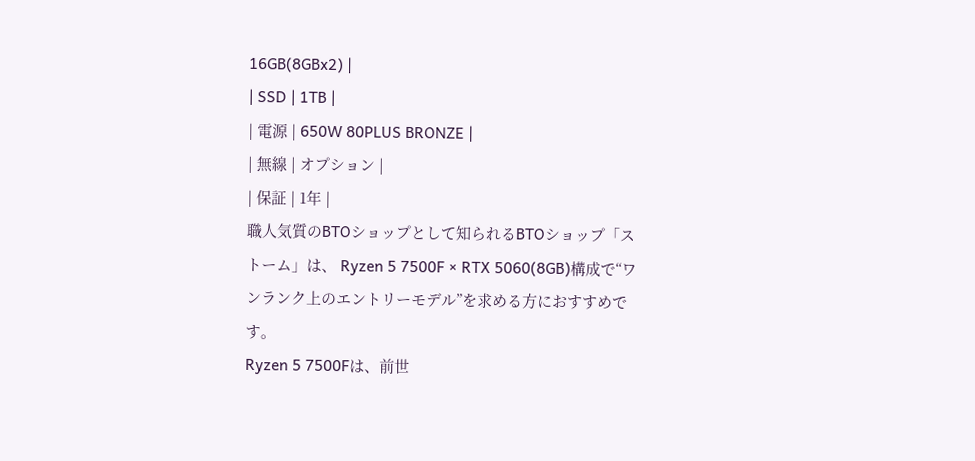16GB(8GBx2) |
| SSD | 1TB |
| 電源 | 650W 80PLUS BRONZE |
| 無線 | オプション |
| 保証 | 1年 |
職人気質のBTOショップとして知られるBTOショップ「ストーム」は、 Ryzen 5 7500F × RTX 5060(8GB)構成で“ワンランク上のエントリーモデル”を求める方におすすめです。
Ryzen 5 7500Fは、前世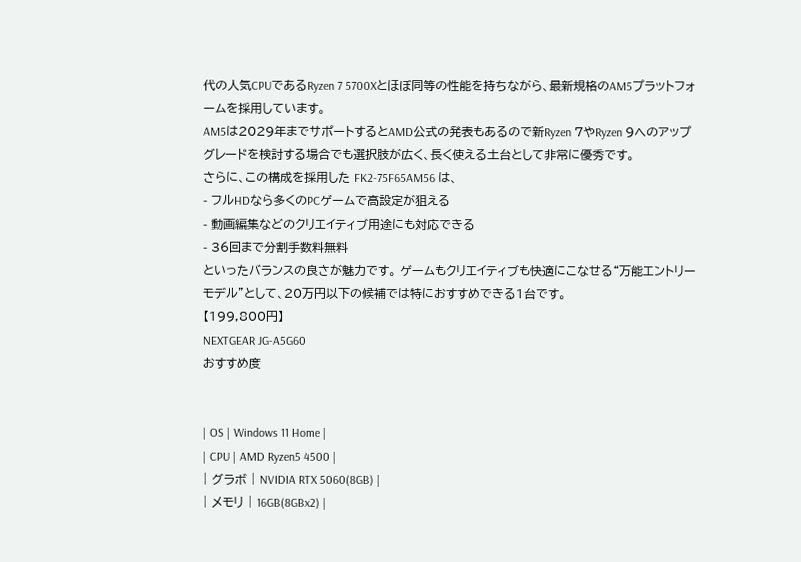代の人気CPUであるRyzen 7 5700Xとほぼ同等の性能を持ちながら、最新規格のAM5プラットフォームを採用しています。
AM5は2029年までサポートするとAMD公式の発表もあるので新Ryzen 7やRyzen 9へのアップグレードを検討する場合でも選択肢が広く、長く使える土台として非常に優秀です。
さらに、この構成を採用した FK2-75F65AM56 は、
- フルHDなら多くのPCゲームで高設定が狙える
- 動画編集などのクリエイティブ用途にも対応できる
- 36回まで分割手数料無料
といったバランスの良さが魅力です。 ゲームもクリエイティブも快適にこなせる“万能エントリーモデル”として、20万円以下の候補では特におすすめできる1台です。
【199,800円】
NEXTGEAR JG-A5G60
おすすめ度


| OS | Windows 11 Home |
| CPU | AMD Ryzen5 4500 |
| グラボ | NVIDIA RTX 5060(8GB) |
| メモリ | 16GB(8GBx2) |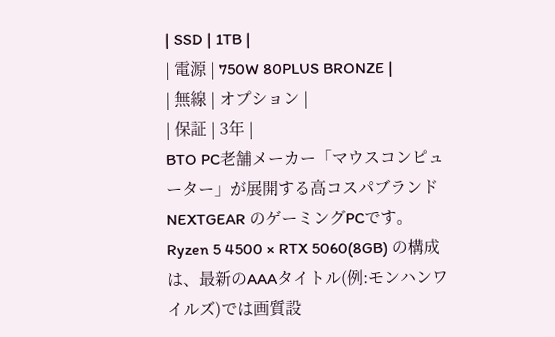| SSD | 1TB |
| 電源 | 750W 80PLUS BRONZE |
| 無線 | オプション |
| 保証 | 3年 |
BTO PC老舗メーカー「マウスコンピューター」が展開する高コスパブランド NEXTGEAR のゲーミングPCです。
Ryzen 5 4500 × RTX 5060(8GB) の構成は、最新のAAAタイトル(例:モンハンワイルズ)では画質設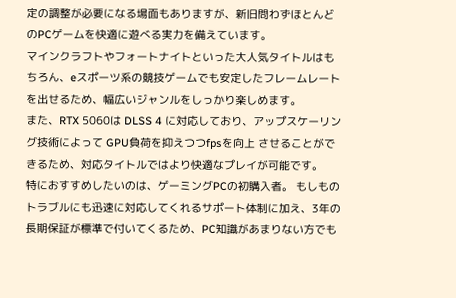定の調整が必要になる場面もありますが、新旧問わずほとんどのPCゲームを快適に遊べる実力を備えています。
マインクラフトやフォートナイトといった大人気タイトルはもちろん、eスポーツ系の競技ゲームでも安定したフレームレートを出せるため、幅広いジャンルをしっかり楽しめます。
また、RTX 5060は DLSS 4 に対応しており、アップスケーリング技術によって GPU負荷を抑えつつfpsを向上 させることができるため、対応タイトルではより快適なプレイが可能です。
特におすすめしたいのは、ゲーミングPCの初購入者。 もしものトラブルにも迅速に対応してくれるサポート体制に加え、3年の長期保証が標準で付いてくるため、PC知識があまりない方でも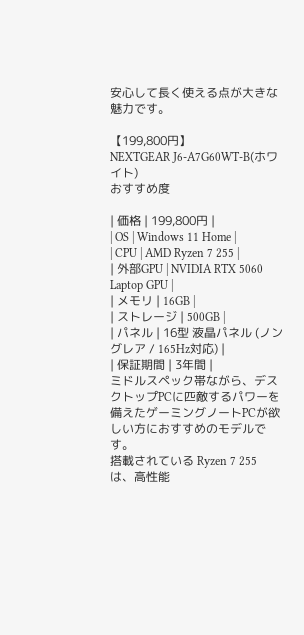安心して長く使える点が大きな魅力です。

【199,800円】
NEXTGEAR J6-A7G60WT-B(ホワイト)
おすすめ度

| 価格 | 199,800円 |
| OS | Windows 11 Home |
| CPU | AMD Ryzen 7 255 |
| 外部GPU | NVIDIA RTX 5060 Laptop GPU |
| メモリ | 16GB |
| ストレージ | 500GB |
| パネル | 16型 液晶パネル (ノングレア / 165Hz対応) |
| 保証期間 | 3年間 |
ミドルスペック帯ながら、デスクトップPCに匹敵するパワーを備えたゲーミングノートPCが欲しい方におすすめのモデルです。
搭載されている Ryzen 7 255 は、高性能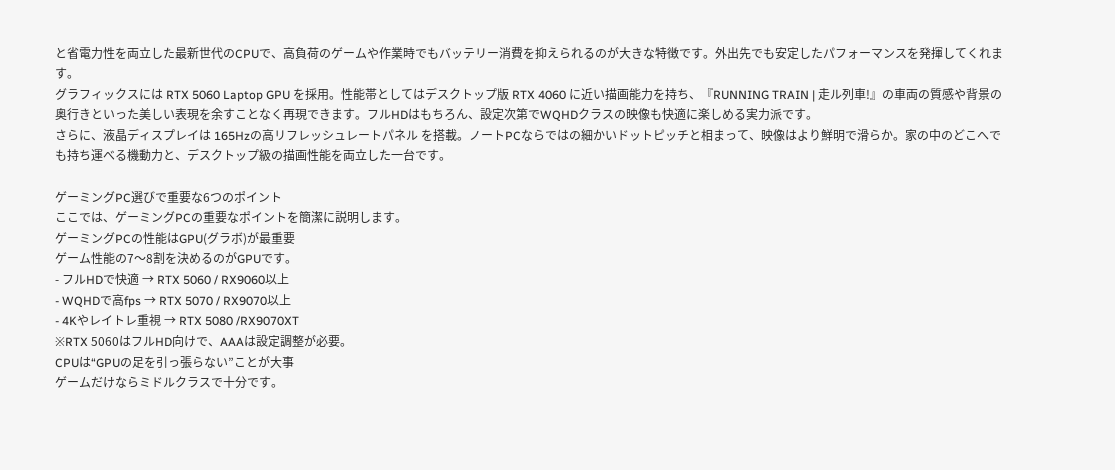と省電力性を両立した最新世代のCPUで、高負荷のゲームや作業時でもバッテリー消費を抑えられるのが大きな特徴です。外出先でも安定したパフォーマンスを発揮してくれます。
グラフィックスには RTX 5060 Laptop GPU を採用。性能帯としてはデスクトップ版 RTX 4060 に近い描画能力を持ち、『RUNNING TRAIN | 走ル列車!』の車両の質感や背景の奥行きといった美しい表現を余すことなく再現できます。フルHDはもちろん、設定次第でWQHDクラスの映像も快適に楽しめる実力派です。
さらに、液晶ディスプレイは 165Hzの高リフレッシュレートパネル を搭載。ノートPCならではの細かいドットピッチと相まって、映像はより鮮明で滑らか。家の中のどこへでも持ち運べる機動力と、デスクトップ級の描画性能を両立した一台です。

ゲーミングPC選びで重要な6つのポイント
ここでは、ゲーミングPCの重要なポイントを簡潔に説明します。
ゲーミングPCの性能はGPU(グラボ)が最重要
ゲーム性能の7〜8割を決めるのがGPUです。
- フルHDで快適 → RTX 5060 / RX9060以上
- WQHDで高fps → RTX 5070 / RX9070以上
- 4Kやレイトレ重視 → RTX 5080 /RX9070XT
※RTX 5060はフルHD向けで、AAAは設定調整が必要。
CPUは“GPUの足を引っ張らない”ことが大事
ゲームだけならミドルクラスで十分です。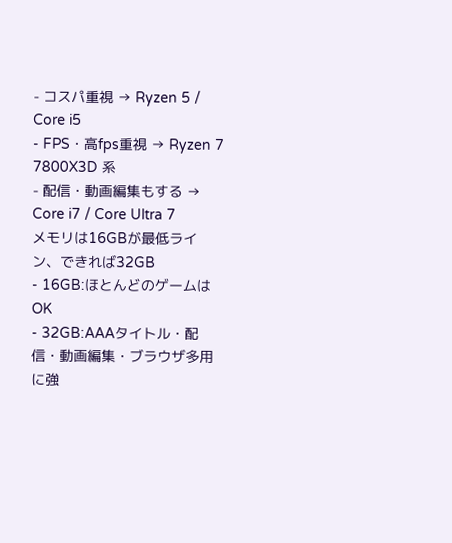- コスパ重視 → Ryzen 5 / Core i5
- FPS・高fps重視 → Ryzen 7 7800X3D 系
- 配信・動画編集もする → Core i7 / Core Ultra 7
メモリは16GBが最低ライン、できれば32GB
- 16GB:ほとんどのゲームはOK
- 32GB:AAAタイトル・配信・動画編集・ブラウザ多用に強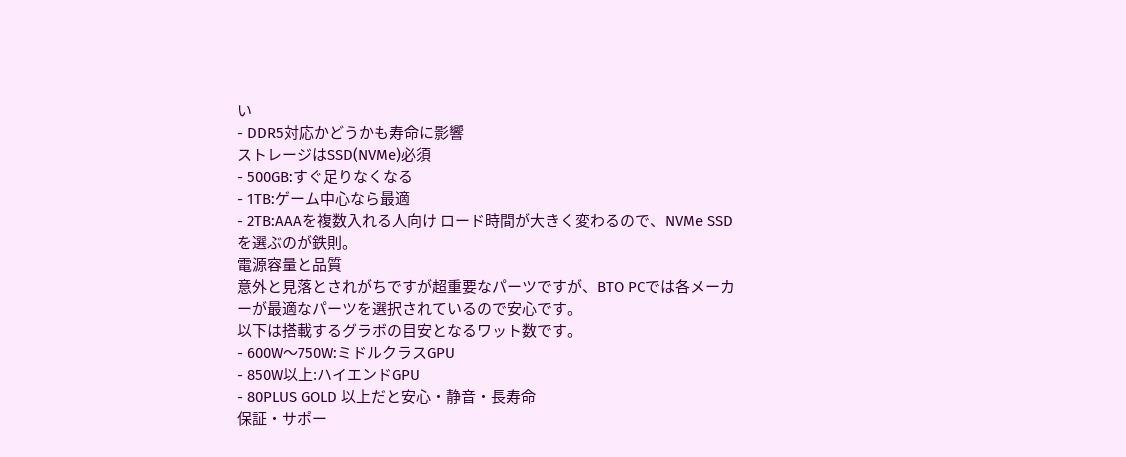い
- DDR5対応かどうかも寿命に影響
ストレージはSSD(NVMe)必須
- 500GB:すぐ足りなくなる
- 1TB:ゲーム中心なら最適
- 2TB:AAAを複数入れる人向け ロード時間が大きく変わるので、NVMe SSDを選ぶのが鉄則。
電源容量と品質
意外と見落とされがちですが超重要なパーツですが、BTO PCでは各メーカーが最適なパーツを選択されているので安心です。
以下は搭載するグラボの目安となるワット数です。
- 600W〜750W:ミドルクラスGPU
- 850W以上:ハイエンドGPU
- 80PLUS GOLD 以上だと安心・静音・長寿命
保証・サポー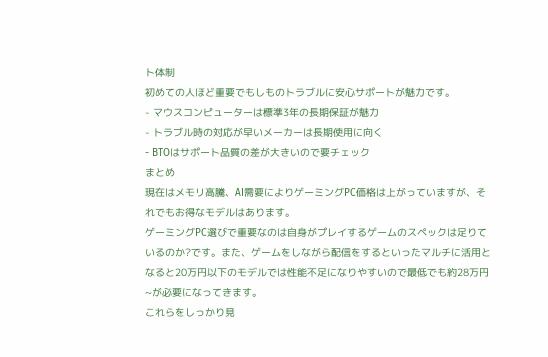ト体制
初めての人ほど重要でもしものトラブルに安心サポートが魅力です。
- マウスコンピューターは標準3年の長期保証が魅力
- トラブル時の対応が早いメーカーは長期使用に向く
- BTOはサポート品質の差が大きいので要チェック
まとめ
現在はメモリ高騰、AI需要によりゲーミングPC価格は上がっていますが、それでもお得なモデルはあります。
ゲーミングPC選びで重要なのは自身がプレイするゲームのスペックは足りているのか?です。また、ゲームをしながら配信をするといったマルチに活用となると20万円以下のモデルでは性能不足になりやすいので最低でも約28万円~が必要になってきます。
これらをしっかり見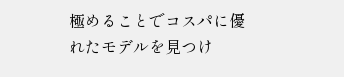極めることでコスパに優れたモデルを見つけ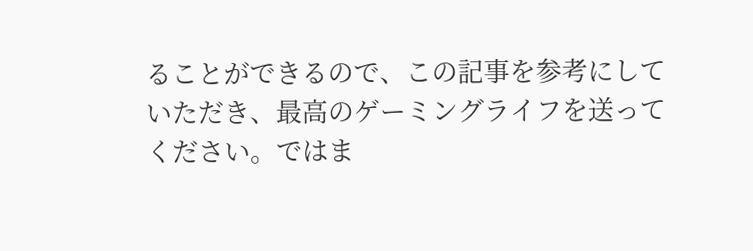ることができるので、この記事を参考にしていただき、最高のゲーミングライフを送ってください。ではま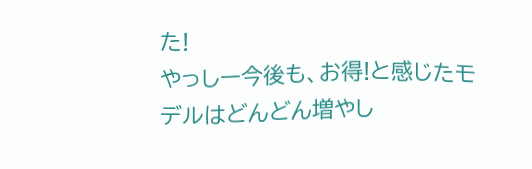た!
やっしー今後も、お得!と感じたモデルはどんどん増やし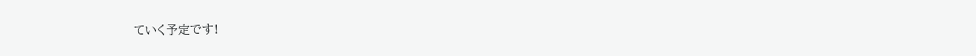ていく予定です!